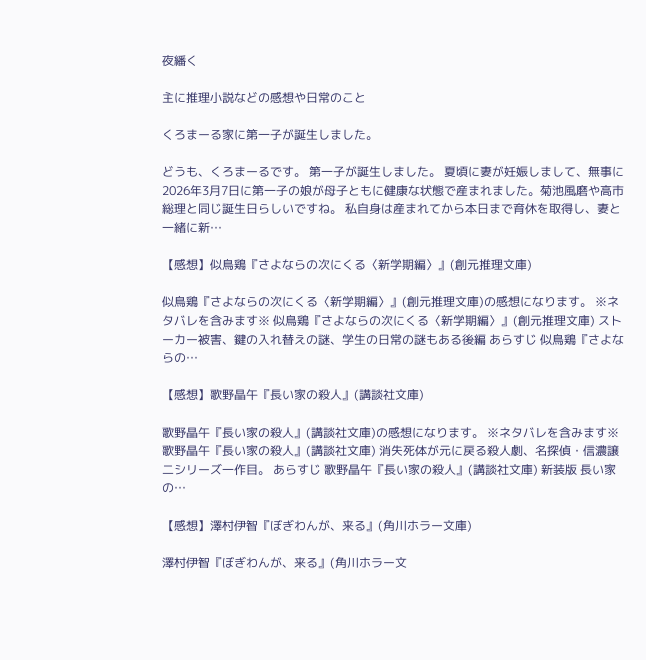夜繙く

主に推理小説などの感想や日常のこと

くろまーる家に第一子が誕生しました。

どうも、くろまーるです。 第一子が誕生しました。 夏頃に妻が妊娠しまして、無事に2026年3月7日に第一子の娘が母子ともに健康な状態で産まれました。菊池風磨や高市総理と同じ誕生日らしいですね。 私自身は産まれてから本日まで育休を取得し、妻と一緒に新…

【感想】似鳥鶏『さよならの次にくる〈新学期編〉』(創元推理文庫)

似鳥鶏『さよならの次にくる〈新学期編〉』(創元推理文庫)の感想になります。 ※ネタバレを含みます※ 似鳥鶏『さよならの次にくる〈新学期編〉』(創元推理文庫) ストーカー被害、鍵の入れ替えの謎、学生の日常の謎もある後編 あらすじ 似鳥鶏『さよならの…

【感想】歌野晶午『長い家の殺人』(講談社文庫)

歌野晶午『長い家の殺人』(講談社文庫)の感想になります。 ※ネタバレを含みます※ 歌野晶午『長い家の殺人』(講談社文庫) 消失死体が元に戻る殺人劇、名探偵・信濃譲二シリーズ一作目。 あらすじ 歌野晶午『長い家の殺人』(講談社文庫) 新装版 長い家の…

【感想】澤村伊智『ぼぎわんが、来る』(角川ホラー文庫)

澤村伊智『ぼぎわんが、来る』(角川ホラー文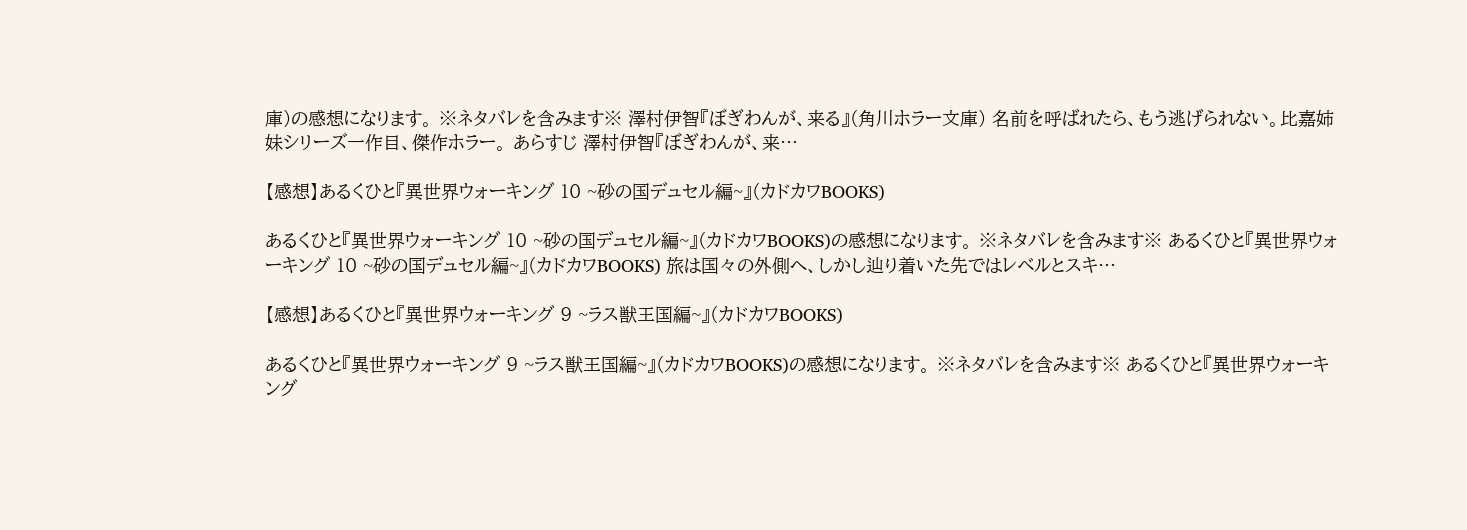庫)の感想になります。 ※ネタバレを含みます※ 澤村伊智『ぼぎわんが、来る』(角川ホラー文庫) 名前を呼ばれたら、もう逃げられない。比嘉姉妹シリーズ一作目、傑作ホラー。 あらすじ 澤村伊智『ぼぎわんが、来…

【感想】あるくひと『異世界ウォーキング 10 ~砂の国デュセル編~』(カドカワBOOKS)

あるくひと『異世界ウォーキング 10 ~砂の国デュセル編~』(カドカワBOOKS)の感想になります。 ※ネタバレを含みます※ あるくひと『異世界ウォーキング 10 ~砂の国デュセル編~』(カドカワBOOKS) 旅は国々の外側へ、しかし辿り着いた先ではレベルとスキ…

【感想】あるくひと『異世界ウォーキング 9 ~ラス獣王国編~』(カドカワBOOKS)

あるくひと『異世界ウォーキング 9 ~ラス獣王国編~』(カドカワBOOKS)の感想になります。 ※ネタバレを含みます※ あるくひと『異世界ウォーキング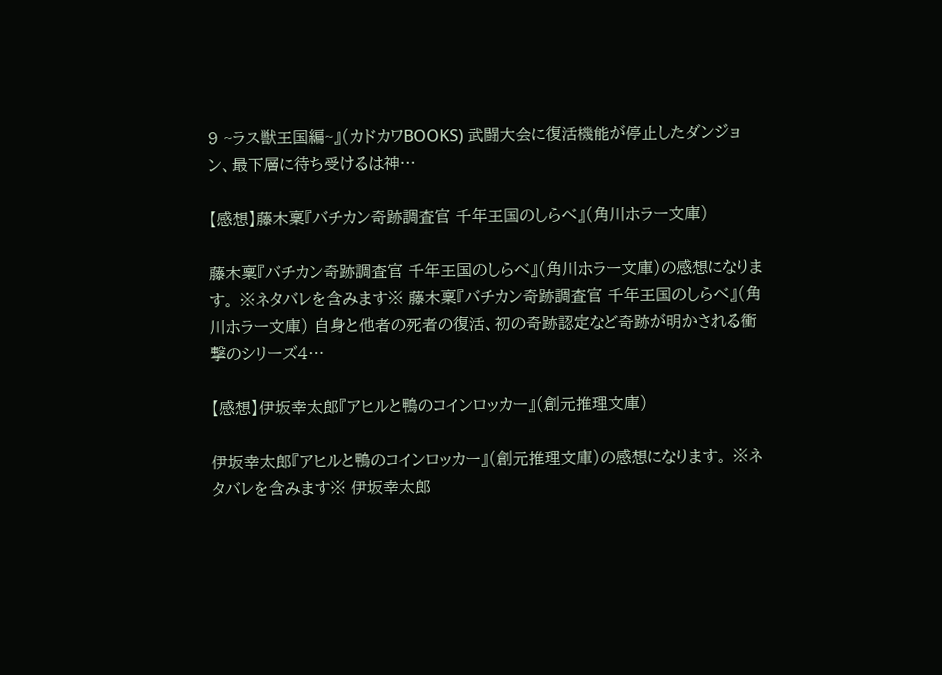9 ~ラス獣王国編~』(カドカワBOOKS) 武闘大会に復活機能が停止したダンジョン、最下層に待ち受けるは神…

【感想】藤木稟『バチカン奇跡調査官 千年王国のしらべ』(角川ホラー文庫)

藤木稟『バチカン奇跡調査官 千年王国のしらべ』(角川ホラー文庫)の感想になります。 ※ネタバレを含みます※ 藤木稟『バチカン奇跡調査官 千年王国のしらべ』(角川ホラー文庫) 自身と他者の死者の復活、初の奇跡認定など奇跡が明かされる衝撃のシリーズ4…

【感想】伊坂幸太郎『アヒルと鴨のコインロッカー』(創元推理文庫)

伊坂幸太郎『アヒルと鴨のコインロッカー』(創元推理文庫)の感想になります。 ※ネタバレを含みます※ 伊坂幸太郎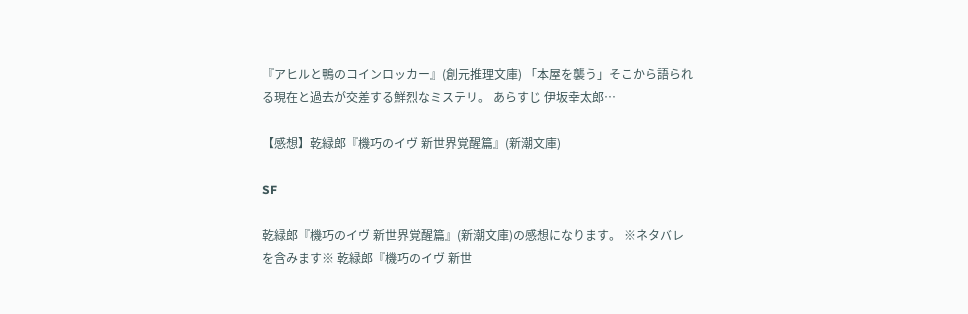『アヒルと鴨のコインロッカー』(創元推理文庫) 「本屋を襲う」そこから語られる現在と過去が交差する鮮烈なミステリ。 あらすじ 伊坂幸太郎…

【感想】乾緑郎『機巧のイヴ 新世界覚醒篇』(新潮文庫)

SF

乾緑郎『機巧のイヴ 新世界覚醒篇』(新潮文庫)の感想になります。 ※ネタバレを含みます※ 乾緑郎『機巧のイヴ 新世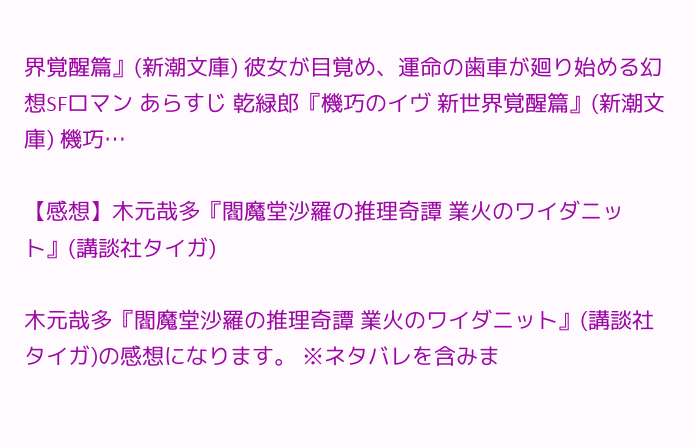界覚醒篇』(新潮文庫) 彼女が目覚め、運命の歯車が廻り始める幻想SFロマン あらすじ 乾緑郎『機巧のイヴ 新世界覚醒篇』(新潮文庫) 機巧…

【感想】木元哉多『閻魔堂沙羅の推理奇譚 業火のワイダニット』(講談社タイガ)

木元哉多『閻魔堂沙羅の推理奇譚 業火のワイダニット』(講談社タイガ)の感想になります。 ※ネタバレを含みま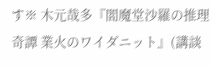す※ 木元哉多『閻魔堂沙羅の推理奇譚 業火のワイダニット』(講談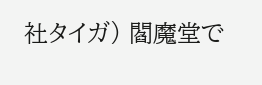社タイガ) 閻魔堂で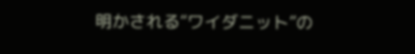明かされる“ワイダニット”の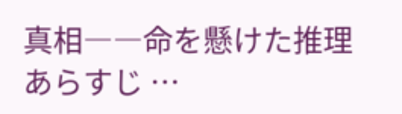真相――命を懸けた推理 あらすじ …